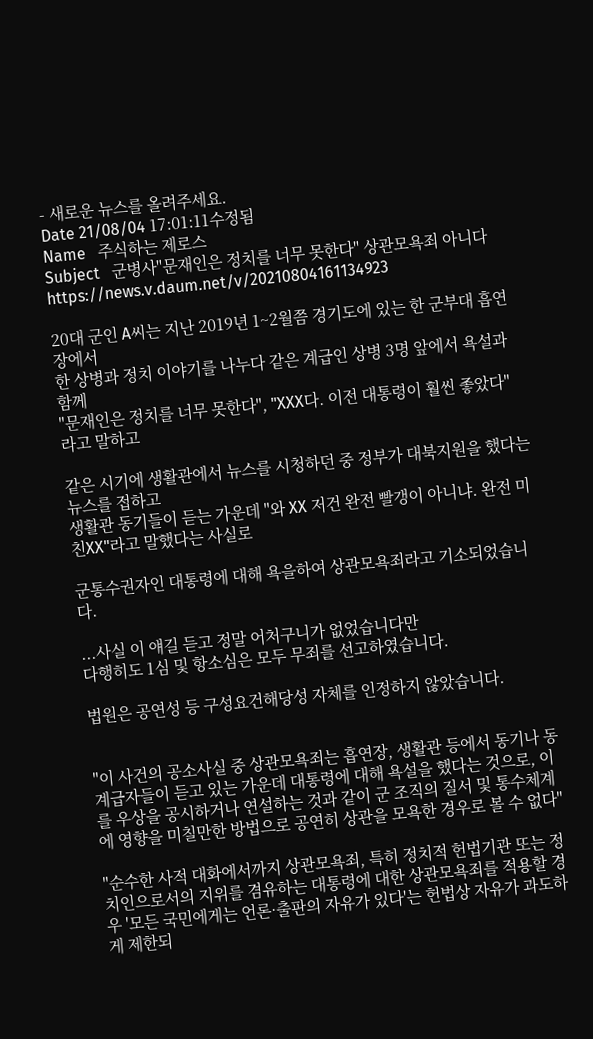- 새로운 뉴스를 올려주세요.
Date 21/08/04 17:01:11수정됨
Name   주식하는 제로스
Subject   군병사"문재인은 정치를 너무 못한다" 상관모욕죄 아니다
https://news.v.daum.net/v/20210804161134923

20대 군인 A씨는 지난 2019년 1~2월쯤 경기도에 있는 한 군부대 흡연장에서
한 상병과 정치 이야기를 나누다 같은 계급인 상병 3명 앞에서 욕설과 함께
"문재인은 정치를 너무 못한다", "XXX다. 이전 대통령이 훨씬 좋았다"라고 말하고

같은 시기에 생활관에서 뉴스를 시청하던 중 정부가 대북지원을 했다는 뉴스를 접하고
생활관 동기들이 듣는 가운데 "와 XX 저건 완전 빨갱이 아니냐. 완전 미친XX"라고 말했다는 사실로

군통수권자인 대통령에 대해 욕을하여 상관모욕죄라고 기소되었습니다.

...사실 이 얘길 듣고 정말 어처구니가 없었습니다만
다행히도 1심 및 항소심은 모두 무죄를 선고하였습니다.

법원은 공연성 등 구성요건해당성 자체를 인정하지 않았습니다.


"이 사건의 공소사실 중 상관모욕죄는 흡연장, 생활관 등에서 동기나 동계급자들이 듣고 있는 가운데 대통령에 대해 욕설을 했다는 것으로, 이를 우상을 공시하거나 연설하는 것과 같이 군 조직의 질서 및 통수체계에 영향을 미칠만한 방법으로 공연히 상관을 모욕한 경우로 볼 수 없다"

"순수한 사적 대화에서까지 상관모욕죄, 특히 정치적 헌법기관 또는 정치인으로서의 지위를 겸유하는 대통령에 대한 상관모욕죄를 적용할 경우 '모든 국민에게는 언론·출판의 자유가 있다'는 헌법상 자유가 과도하게 제한되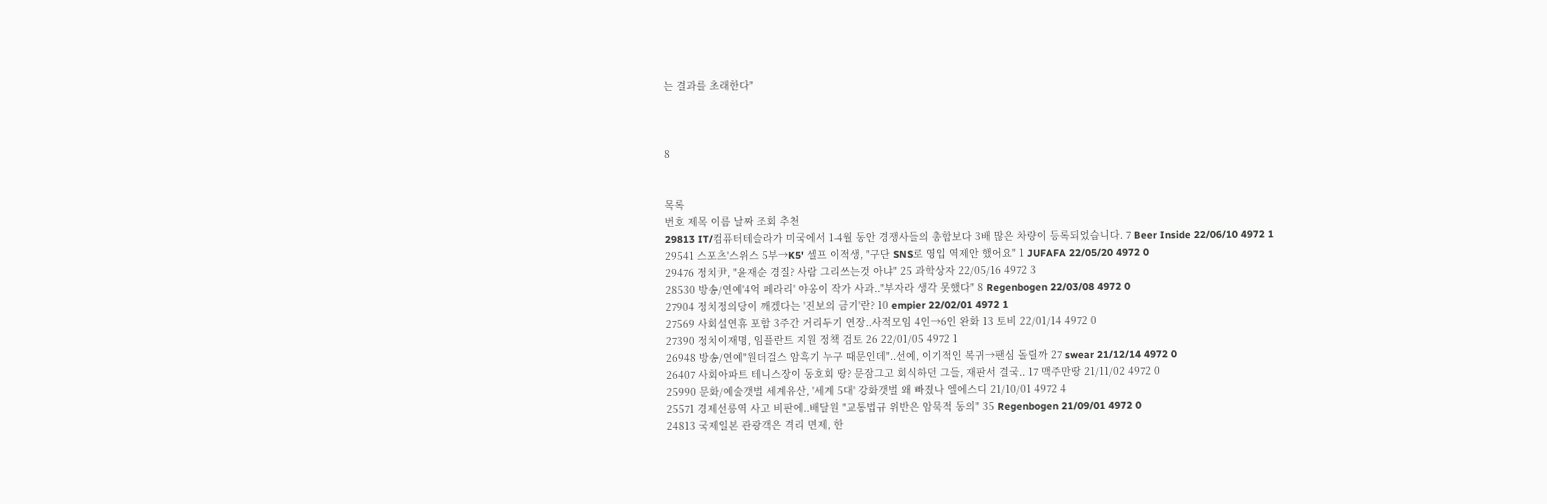는 결과를 초래한다"



8


목록
번호 제목 이름 날짜 조회 추천
29813 IT/컴퓨터테슬라가 미국에서 1-4월 동안 경쟁사들의 총합보다 3배 많은 차량이 등록되었습니다. 7 Beer Inside 22/06/10 4972 1
29541 스포츠'스위스 5부→K5' 셀프 이적생, "구단 SNS로 영입 역제안 했어요" 1 JUFAFA 22/05/20 4972 0
29476 정치尹, "윤재순 경질? 사람 그리쓰는것 아냐" 25 과학상자 22/05/16 4972 3
28530 방송/연예'4억 페라리' 야옹이 작가 사과.."부자라 생각 못했다" 8 Regenbogen 22/03/08 4972 0
27904 정치정의당이 깨겠다는 '진보의 금기'란? 10 empier 22/02/01 4972 1
27569 사회설연휴 포함 3주간 거리두기 연장..사적모임 4인→6인 완화 13 토비 22/01/14 4972 0
27390 정치이재명, 임플란트 지원 정책 검토 26 22/01/05 4972 1
26948 방송/연예"원더걸스 암흑기 누구 때문인데"..선예, 이기적인 복귀→팬심 돌릴까 27 swear 21/12/14 4972 0
26407 사회아파트 테니스장이 동호회 땅? 문잠그고 회식하던 그들, 재판서 결국.. 17 맥주만땅 21/11/02 4972 0
25990 문화/예술갯벌 세계유산, '세계 5대' 강화갯벌 왜 빠졌나 엘에스디 21/10/01 4972 4
25571 경제선릉역 사고 비판에..배달원 "교통법규 위반은 암묵적 동의" 35 Regenbogen 21/09/01 4972 0
24813 국제일본 관광객은 격리 면제, 한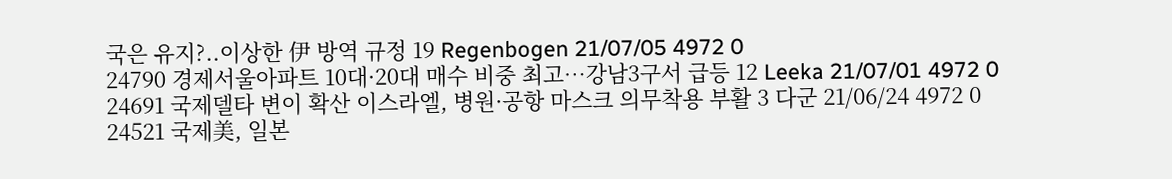국은 유지?..이상한 伊 방역 규정 19 Regenbogen 21/07/05 4972 0
24790 경제서울아파트 10대·20대 매수 비중 최고…강남3구서 급등 12 Leeka 21/07/01 4972 0
24691 국제델타 변이 확산 이스라엘, 병원·공항 마스크 의무착용 부활 3 다군 21/06/24 4972 0
24521 국제美, 일본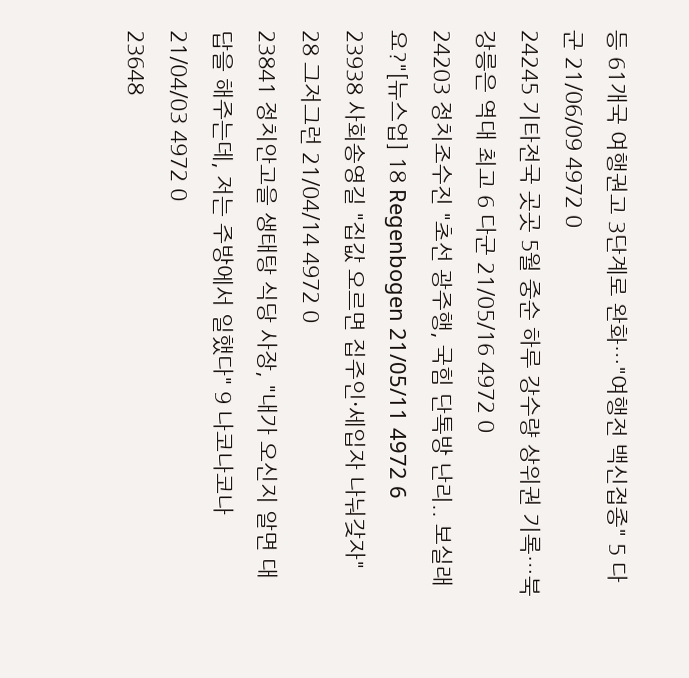등 61개국 여행권고 3단계로 완화…"여행전 백신접종" 5 다군 21/06/09 4972 0
24245 기타전국 곳곳 5월 중순 하루 강수량 상위권 기록…북강릉은 역대 최고 6 다군 21/05/16 4972 0
24203 정치조수진 "초선 광주행, 국힘 단톡방 난리.. 보실래요?"[뉴스업] 18 Regenbogen 21/05/11 4972 6
23938 사회송영길 "집값 오르면 집주인·세입자 나눠갖자" 28 그저그런 21/04/14 4972 0
23841 정치안고을 생태탕 식당 사장, "내가 오신지 알면 대답을 해주는데, 저는 주방에서 일했다" 9 나코나코나 21/04/03 4972 0
23648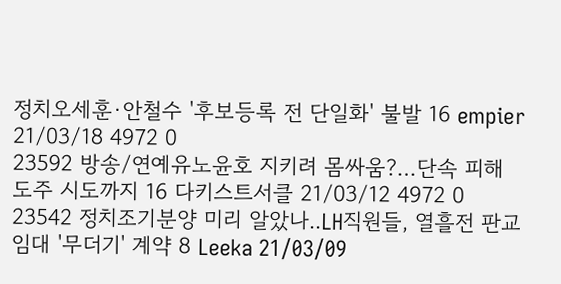정치오세훈·안철수 '후보등록 전 단일화' 불발 16 empier 21/03/18 4972 0
23592 방송/연예유노윤호 지키려 몸싸움?…단속 피해 도주 시도까지 16 다키스트서클 21/03/12 4972 0
23542 정치조기분양 미리 알았나..LH직원들, 열흘전 판교 임대 '무더기' 계약 8 Leeka 21/03/09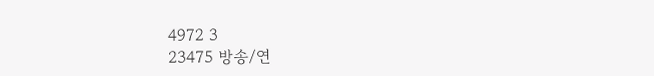4972 3
23475 방송/연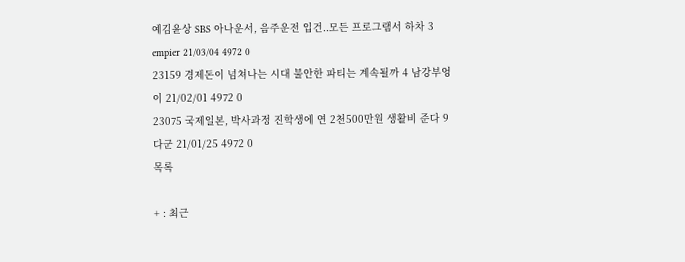예김윤상 SBS 아나운서, 음주운전 입건..모든 프로그램서 하차 3 empier 21/03/04 4972 0
23159 경제돈이 넘쳐나는 시대 불안한 파티는 계속될까 4 남강부엉이 21/02/01 4972 0
23075 국제일본, 박사과정 진학생에 연 2천500만원 생활비 준다 9 다군 21/01/25 4972 0
목록

+ : 최근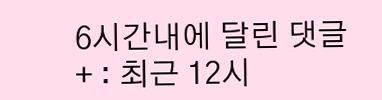6시간내에 달린 댓글
+ : 최근 12시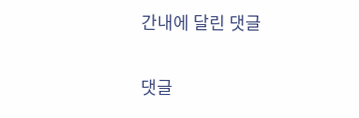간내에 달린 댓글

댓글